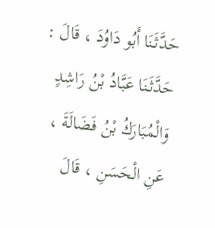حَدَّثَنَا أَبُو دَاوُدَ ، قَالَ : حَدَّثَنَا عَبَّادُ بْنُ رَاشِدٍ وَالْمُبَارَكُ بْنُ فَضَالَةَ ، عَنِ الْحَسَنِ ، قَالَ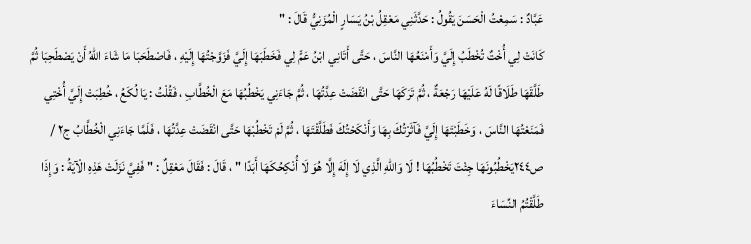عَبَّادٌ : سَمِعْتُ الْحَسَنَ يَقُولُ : حَدَّثَنِي مَعْقِلُ بْنُ يَسَارٍ الْمُزَنِيُّ قَالَ : "
كَانَتْ لِي أُخْتٌ تُخْطَبُ إِلَيَّ وَأَمْنَعُهَا النَّاسَ ، حَتَّى أَتَانِي ابْنُ عَمٍّ لِي فَخَطَبَهَا إِلَيَّ فَزَوَّجْتُهَا إِلَيْهِ ، فَاصْطَحَبَا مَا شَاءَ اللهُ أَنْ يَصْطَحِبَا ثُمَّ طَلَّقَهَا طَلَاقًا لَهُ عَلَيْهَا رَجْعَةٌ ، ثُمَّ تَرَكَهَا حَتَّى انْقَضَتْ عِدَّتُهَا ، ثُمَّ جَاءَنِي يَخْطُبُهَا مَعَ الْخُطَّابِ ، فَقُلْتُ : يَا لُكَعُ ، خُطِبَتْ إِلَيَّ أُخْتِي فَمَنَعْتُهَا النَّاسَ ، وَخَطَبْتَهَا إِلَيَّ فَآثَرْتُكَ بِهَا وَأَنْكَحْتُكَ فَطَلَّقْتَهَا ، ثُمَّ لَمْ تَخْطُبْهَا حَتَّى انْقَضَتْ عِدَّتُهَا ، فَلَمَّا جَاءَنِي الْخُطَّابُ ج٢ / ص٢٤٤يَخْطُبُونَهَا جِئْتَ تَخْطُبُهَا ! لَا وَاللهِ الَّذِي لَا إِلَهَ إِلَّا هُوَ لَا أُنْكِحُكَهَا أَبَدًا " ، قَالَ : فَقَالَ مَعْقِلٌ : " فَفِيَّ نَزَلَتْ هَذِهِ الْآيَةُ : وَإِذَا طَلَّقْتُمُ النِّسَاءَ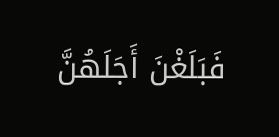فَبَلَغْنَ أَجَلَهُنَّ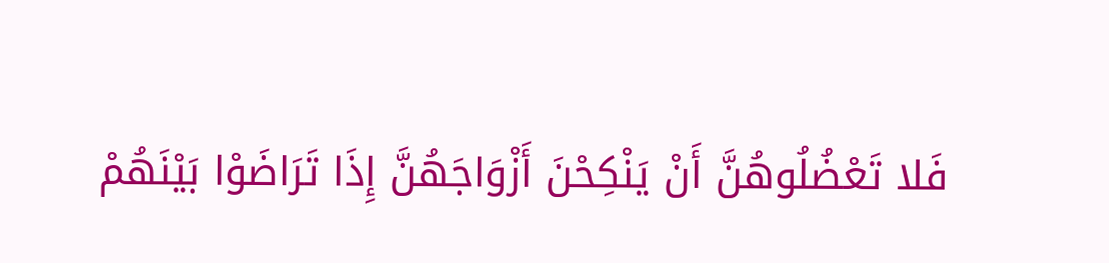فَلا تَعْضُلُوهُنَّ أَنْ يَنْكِحْنَ أَزْوَاجَهُنَّ إِذَا تَرَاضَوْا بَيْنَهُمْ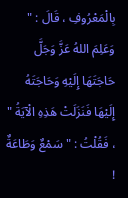بِالْمَعْرُوفِ ، قَالَ : " وَعَلِمَ اللهُ عَزَّ وَجَلَّ حَاجَتَهَا إِلَيْهِ وَحَاجَتَهُ إِلَيْهَا فَنَزَلَتْ هَذِهِ الْآيَةُ " ، فَقُلْتُ : " سَمْعٌ وَطَاعَةٌ !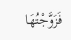فَزَوَّجْتُهَا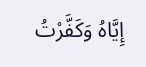إِيَّاهُ وَكَفَّرْتُ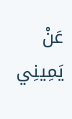عَنْ يَمِينِي